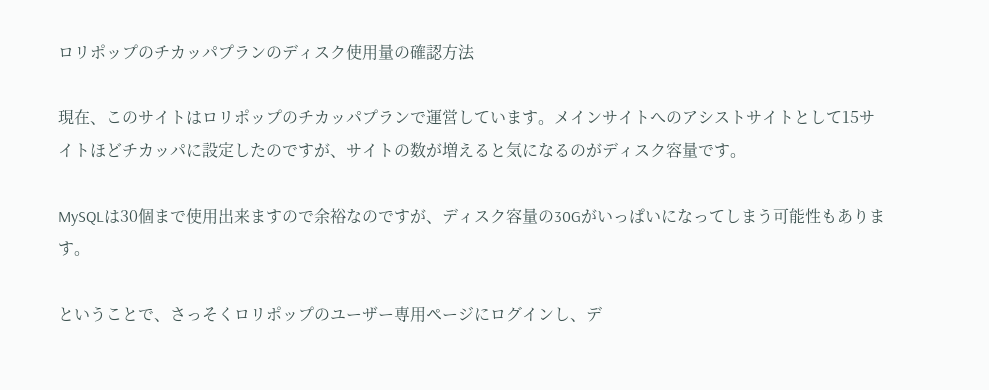ロリポップのチカッパプランのディスク使用量の確認方法

現在、このサイトはロリポップのチカッパプランで運営しています。メインサイトへのアシストサイトとして15サイトほどチカッパに設定したのですが、サイトの数が増えると気になるのがディスク容量です。

MySQLは30個まで使用出来ますので余裕なのですが、ディスク容量の30Gがいっぱいになってしまう可能性もあります。

ということで、さっそくロリポップのユーザー専用ページにログインし、デ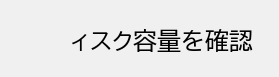ィスク容量を確認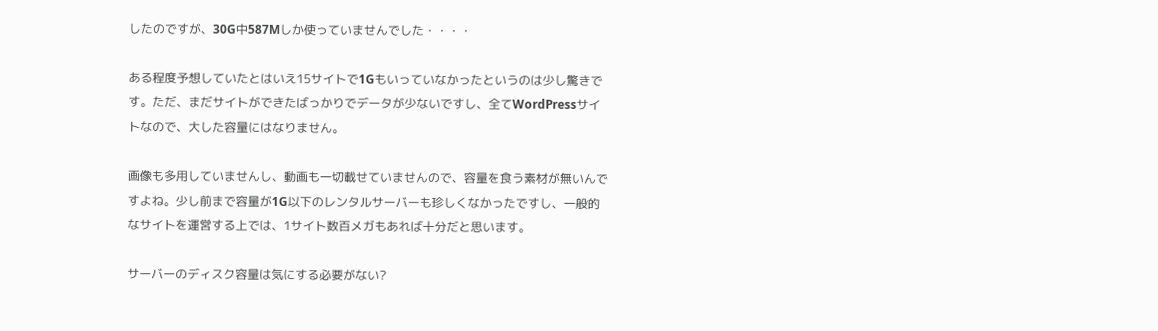したのですが、30G中587Mしか使っていませんでした・・・・

ある程度予想していたとはいえ15サイトで1Gもいっていなかったというのは少し驚きです。ただ、まだサイトができたばっかりでデータが少ないですし、全てWordPressサイトなので、大した容量にはなりません。

画像も多用していませんし、動画も一切載せていませんので、容量を食う素材が無いんですよね。少し前まで容量が1G以下のレンタルサーバーも珍しくなかったですし、一般的なサイトを運営する上では、1サイト数百メガもあれば十分だと思います。

サーバーのディスク容量は気にする必要がない?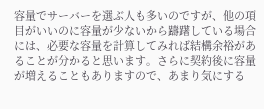容量でサーバーを選ぶ人も多いのですが、他の項目がいいのに容量が少ないから躊躇している場合には、必要な容量を計算してみれば結構余裕があることが分かると思います。さらに契約後に容量が増えることもありますので、あまり気にする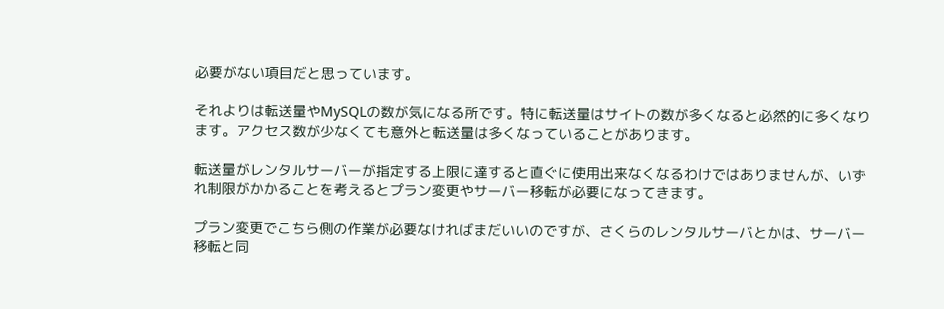必要がない項目だと思っています。

それよりは転送量やMySQLの数が気になる所です。特に転送量はサイトの数が多くなると必然的に多くなります。アクセス数が少なくても意外と転送量は多くなっていることがあります。

転送量がレンタルサーバーが指定する上限に達すると直ぐに使用出来なくなるわけではありませんが、いずれ制限がかかることを考えるとプラン変更やサーバー移転が必要になってきます。

プラン変更でこちら側の作業が必要なければまだいいのですが、さくらのレンタルサーバとかは、サーバー移転と同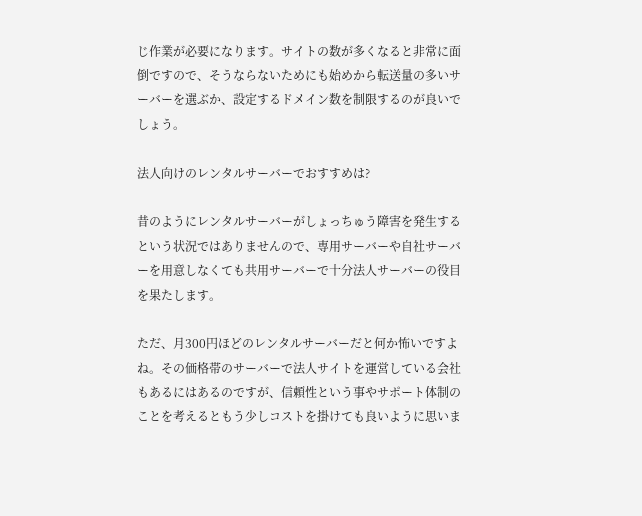じ作業が必要になります。サイトの数が多くなると非常に面倒ですので、そうならないためにも始めから転送量の多いサーバーを選ぶか、設定するドメイン数を制限するのが良いでしょう。

法人向けのレンタルサーバーでおすすめは?

昔のようにレンタルサーバーがしょっちゅう障害を発生するという状況ではありませんので、専用サーバーや自社サーバーを用意しなくても共用サーバーで十分法人サーバーの役目を果たします。

ただ、月300円ほどのレンタルサーバーだと何か怖いですよね。その価格帯のサーバーで法人サイトを運営している会社もあるにはあるのですが、信頼性という事やサポート体制のことを考えるともう少しコストを掛けても良いように思いま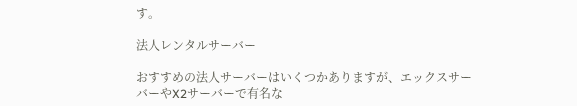す。

法人レンタルサーバー

おすすめの法人サーバーはいくつかありますが、エックスサーバーやX2サーバーで有名な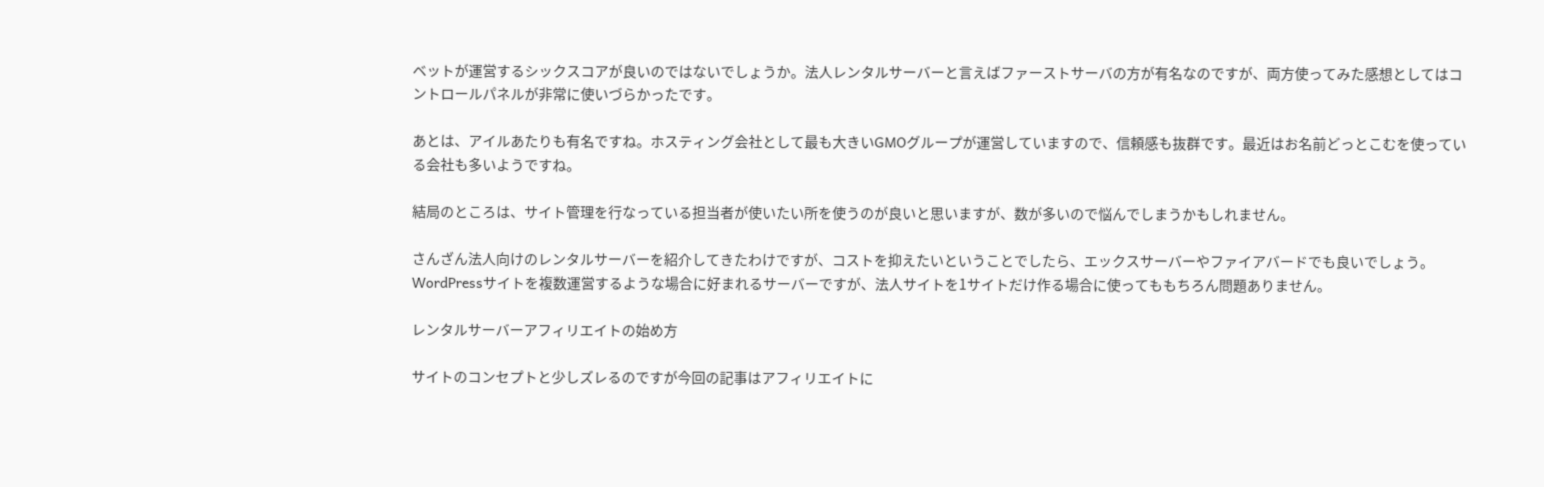ベットが運営するシックスコアが良いのではないでしょうか。法人レンタルサーバーと言えばファーストサーバの方が有名なのですが、両方使ってみた感想としてはコントロールパネルが非常に使いづらかったです。

あとは、アイルあたりも有名ですね。ホスティング会社として最も大きいGMOグループが運営していますので、信頼感も抜群です。最近はお名前どっとこむを使っている会社も多いようですね。

結局のところは、サイト管理を行なっている担当者が使いたい所を使うのが良いと思いますが、数が多いので悩んでしまうかもしれません。

さんざん法人向けのレンタルサーバーを紹介してきたわけですが、コストを抑えたいということでしたら、エックスサーバーやファイアバードでも良いでしょう。WordPressサイトを複数運営するような場合に好まれるサーバーですが、法人サイトを1サイトだけ作る場合に使ってももちろん問題ありません。

レンタルサーバーアフィリエイトの始め方

サイトのコンセプトと少しズレるのですが今回の記事はアフィリエイトに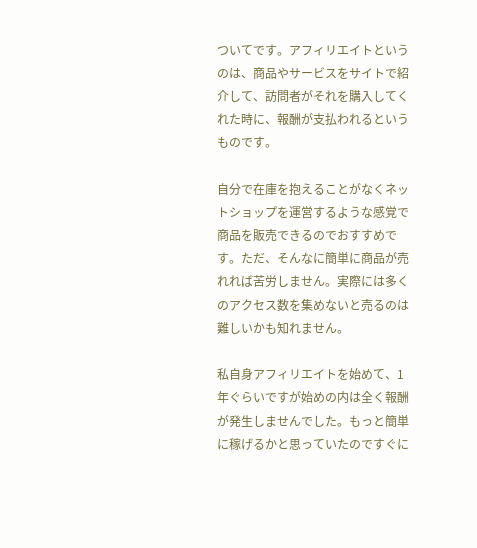ついてです。アフィリエイトというのは、商品やサービスをサイトで紹介して、訪問者がそれを購入してくれた時に、報酬が支払われるというものです。

自分で在庫を抱えることがなくネットショップを運営するような感覚で商品を販売できるのでおすすめです。ただ、そんなに簡単に商品が売れれば苦労しません。実際には多くのアクセス数を集めないと売るのは難しいかも知れません。

私自身アフィリエイトを始めて、1年ぐらいですが始めの内は全く報酬が発生しませんでした。もっと簡単に稼げるかと思っていたのですぐに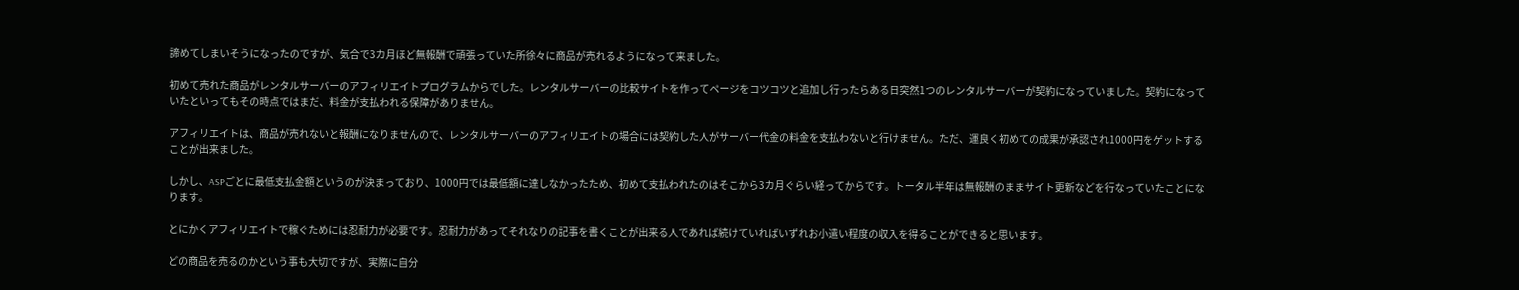諦めてしまいそうになったのですが、気合で3カ月ほど無報酬で頑張っていた所徐々に商品が売れるようになって来ました。

初めて売れた商品がレンタルサーバーのアフィリエイトプログラムからでした。レンタルサーバーの比較サイトを作ってページをコツコツと追加し行ったらある日突然1つのレンタルサーバーが契約になっていました。契約になっていたといってもその時点ではまだ、料金が支払われる保障がありません。

アフィリエイトは、商品が売れないと報酬になりませんので、レンタルサーバーのアフィリエイトの場合には契約した人がサーバー代金の料金を支払わないと行けません。ただ、運良く初めての成果が承認され1000円をゲットすることが出来ました。

しかし、ASPごとに最低支払金額というのが決まっており、1000円では最低額に達しなかったため、初めて支払われたのはそこから3カ月ぐらい経ってからです。トータル半年は無報酬のままサイト更新などを行なっていたことになります。

とにかくアフィリエイトで稼ぐためには忍耐力が必要です。忍耐力があってそれなりの記事を書くことが出来る人であれば続けていればいずれお小遣い程度の収入を得ることができると思います。

どの商品を売るのかという事も大切ですが、実際に自分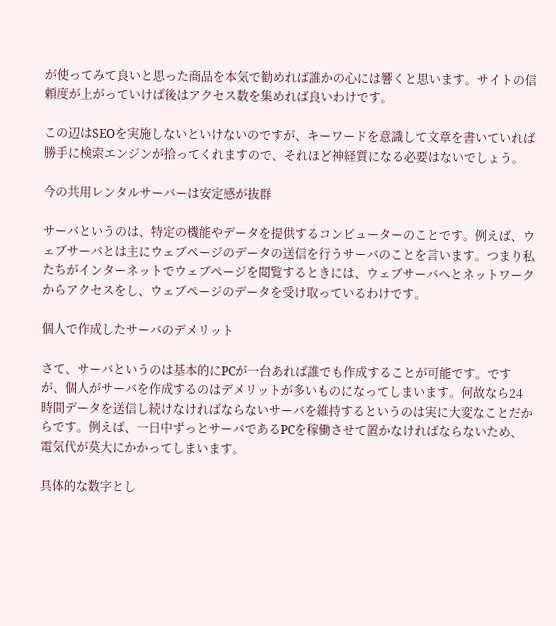が使ってみて良いと思った商品を本気で勧めれば誰かの心には響くと思います。サイトの信頼度が上がっていけば後はアクセス数を集めれば良いわけです。

この辺はSEOを実施しないといけないのですが、キーワードを意識して文章を書いていれば勝手に検索エンジンが拾ってくれますので、それほど神経質になる必要はないでしょう。

今の共用レンタルサーバーは安定感が抜群

サーバというのは、特定の機能やデータを提供するコンピューターのことです。例えば、ウェブサーバとは主にウェブページのデータの送信を行うサーバのことを言います。つまり私たちがインターネットでウェブページを閲覧するときには、ウェブサーバへとネットワークからアクセスをし、ウェブページのデータを受け取っているわけです。

個人で作成したサーバのデメリット

さて、サーバというのは基本的にPCが一台あれば誰でも作成することが可能です。ですが、個人がサーバを作成するのはデメリットが多いものになってしまいます。何故なら24時間データを送信し続けなければならないサーバを維持するというのは実に大変なことだからです。例えば、一日中ずっとサーバであるPCを稼働させて置かなければならないため、電気代が莫大にかかってしまいます。

具体的な数字とし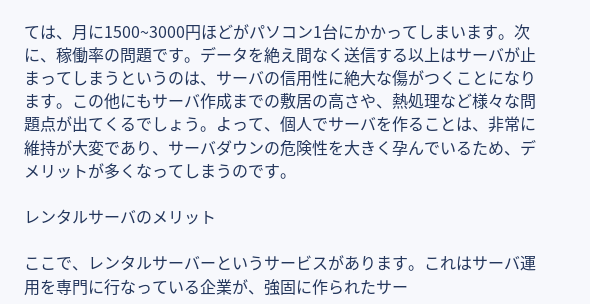ては、月に1500~3000円ほどがパソコン1台にかかってしまいます。次に、稼働率の問題です。データを絶え間なく送信する以上はサーバが止まってしまうというのは、サーバの信用性に絶大な傷がつくことになります。この他にもサーバ作成までの敷居の高さや、熱処理など様々な問題点が出てくるでしょう。よって、個人でサーバを作ることは、非常に維持が大変であり、サーバダウンの危険性を大きく孕んでいるため、デメリットが多くなってしまうのです。

レンタルサーバのメリット

ここで、レンタルサーバーというサービスがあります。これはサーバ運用を専門に行なっている企業が、強固に作られたサー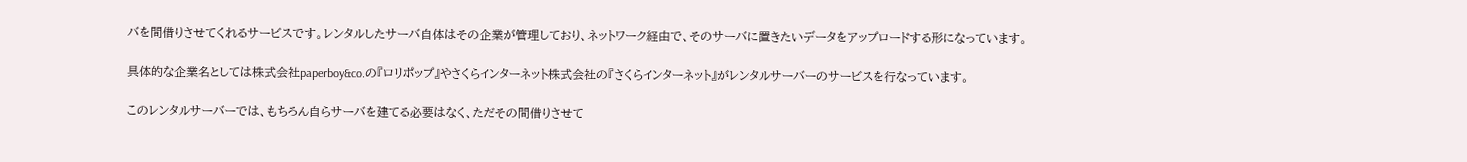バを間借りさせてくれるサービスです。レンタルしたサーバ自体はその企業が管理しており、ネットワーク経由で、そのサーバに置きたいデータをアップロードする形になっています。

具体的な企業名としては株式会社paperboy&co.の『ロリポップ』やさくらインターネット株式会社の『さくらインターネット』がレンタルサーバーのサービスを行なっています。

このレンタルサーバーでは、もちろん自らサーバを建てる必要はなく、ただその間借りさせて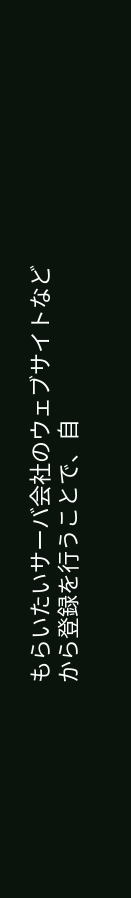もらいたいサーバ会社のウェブサイトなどから登録を行うことで、自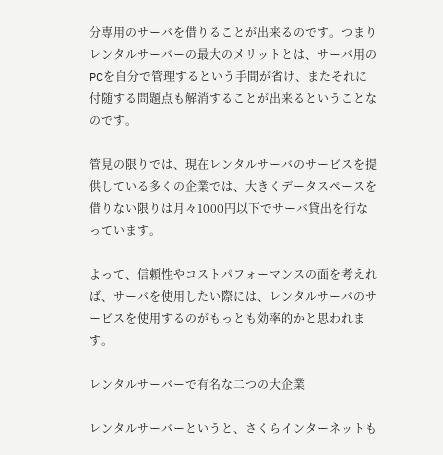分専用のサーバを借りることが出来るのです。つまりレンタルサーバーの最大のメリットとは、サーバ用のPCを自分で管理するという手間が省け、またそれに付随する問題点も解消することが出来るということなのです。

管見の限りでは、現在レンタルサーバのサービスを提供している多くの企業では、大きくデータスペースを借りない限りは月々1000円以下でサーバ貸出を行なっています。

よって、信頼性やコストパフォーマンスの面を考えれば、サーバを使用したい際には、レンタルサーバのサービスを使用するのがもっとも効率的かと思われます。

レンタルサーバーで有名な二つの大企業

レンタルサーバーというと、さくらインターネットも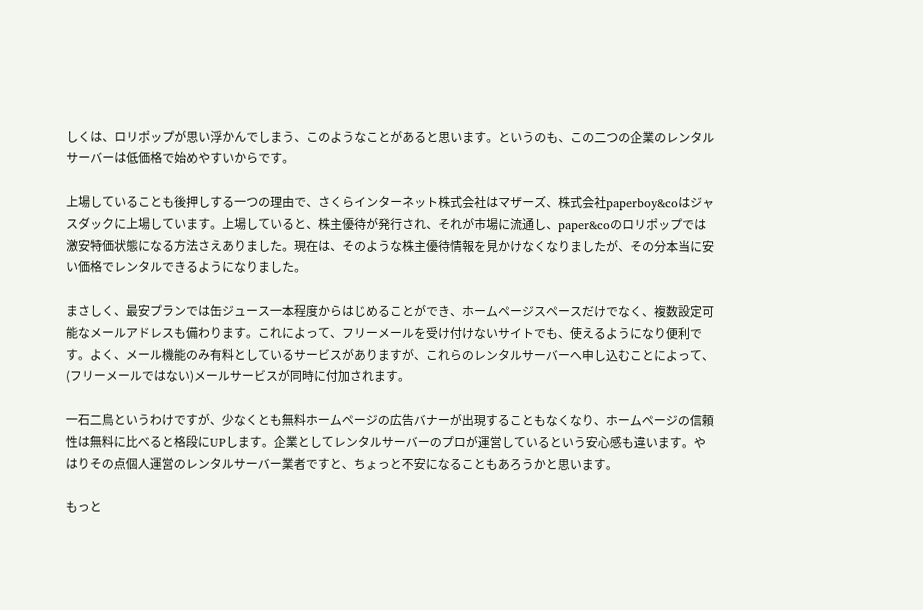しくは、ロリポップが思い浮かんでしまう、このようなことがあると思います。というのも、この二つの企業のレンタルサーバーは低価格で始めやすいからです。

上場していることも後押しする一つの理由で、さくらインターネット株式会社はマザーズ、株式会社paperboy&coはジャスダックに上場しています。上場していると、株主優待が発行され、それが市場に流通し、paper&coのロリポップでは激安特価状態になる方法さえありました。現在は、そのような株主優待情報を見かけなくなりましたが、その分本当に安い価格でレンタルできるようになりました。

まさしく、最安プランでは缶ジュース一本程度からはじめることができ、ホームページスペースだけでなく、複数設定可能なメールアドレスも備わります。これによって、フリーメールを受け付けないサイトでも、使えるようになり便利です。よく、メール機能のみ有料としているサービスがありますが、これらのレンタルサーバーへ申し込むことによって、(フリーメールではない)メールサービスが同時に付加されます。

一石二鳥というわけですが、少なくとも無料ホームページの広告バナーが出現することもなくなり、ホームページの信頼性は無料に比べると格段にUPします。企業としてレンタルサーバーのプロが運営しているという安心感も違います。やはりその点個人運営のレンタルサーバー業者ですと、ちょっと不安になることもあろうかと思います。

もっと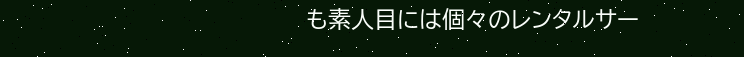も素人目には個々のレンタルサー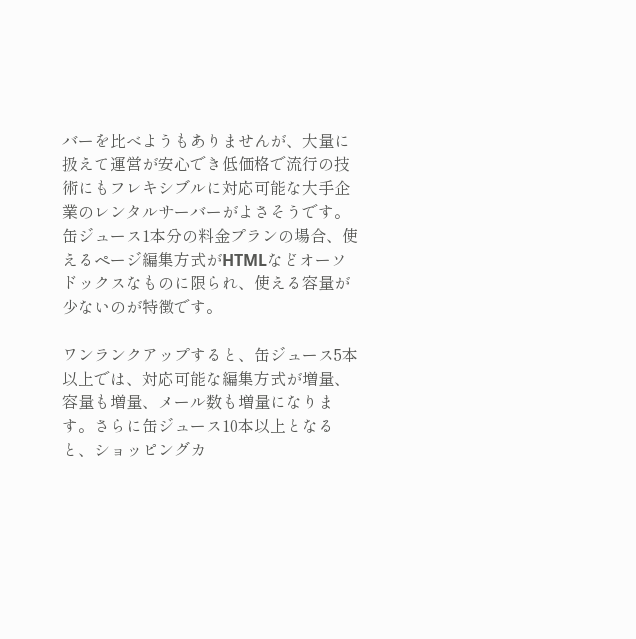バーを比べようもありませんが、大量に扱えて運営が安心でき低価格で流行の技術にもフレキシブルに対応可能な大手企業のレンタルサーバーがよさそうです。缶ジュース1本分の料金プランの場合、使えるページ編集方式がHTMLなどオーソドックスなものに限られ、使える容量が少ないのが特徴です。

ワンランクアップすると、缶ジュース5本以上では、対応可能な編集方式が増量、容量も増量、メール数も増量になります。さらに缶ジュース10本以上となると、ショッピングカ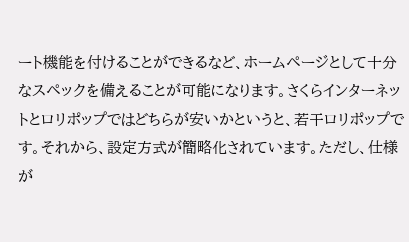ート機能を付けることができるなど、ホームページとして十分なスペックを備えることが可能になります。さくらインターネットとロリポップではどちらが安いかというと、若干ロリポップです。それから、設定方式が簡略化されています。ただし、仕様が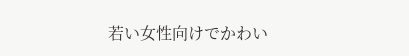若い女性向けでかわい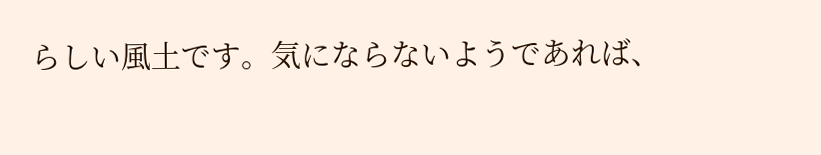らしい風土です。気にならないようであれば、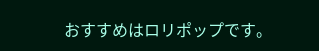おすすめはロリポップです。